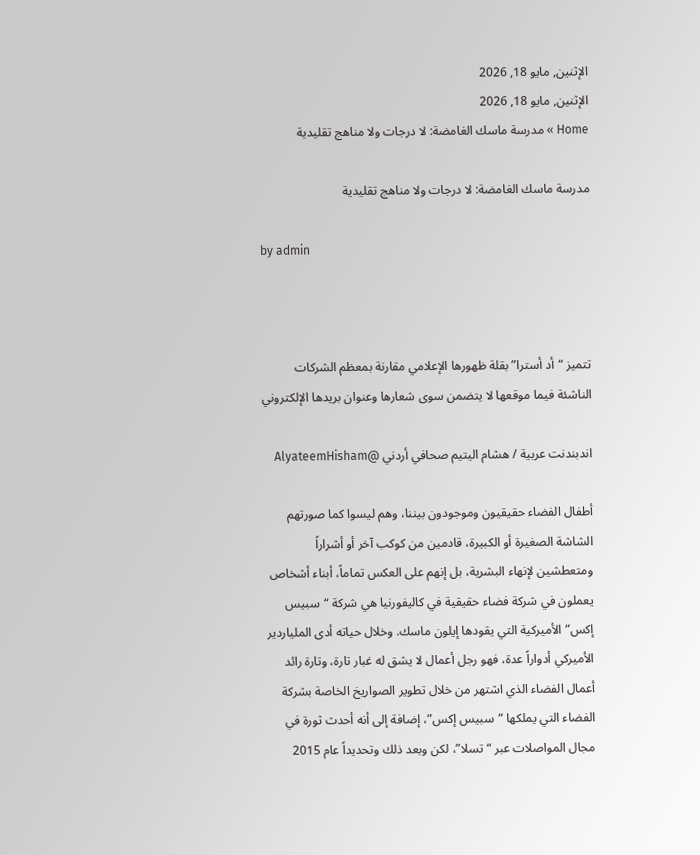الإثنين, مايو 18, 2026
الإثنين, مايو 18, 2026
Home » مدرسة ماسك الغامضة: لا درجات ولا مناهج تقليدية

مدرسة ماسك الغامضة: لا درجات ولا مناهج تقليدية

by admin



تتميز “أد أسترا” بقلة ظهورها الإعلامي مقارنة بمعظم الشركات الناشئة فيما موقعها لا يتضمن سوى شعارها وعنوان بريدها الإلكتروني

اندبندنت عربية / هشام اليتيم صحافي أردني @AlyateemHisham

أطفال الفضاء حقيقيون وموجودون بيننا، وهم ليسوا كما صورتهم الشاشة الصغيرة أو الكبيرة، قادمين من كوكب آخر أو أشراراً ومتعطشين لإنهاء البشرية، بل إنهم على العكس تماماً، أبناء أشخاص يعملون في شركة فضاء حقيقية في كاليفورنيا هي شركة “سبيس إكس” الأميركية التي يقودها إيلون ماسك. وخلال حياته أدى الملياردير الأميركي أدواراً عدة، فهو رجل أعمال لا يشق له غبار تارة، وتارة رائد أعمال الفضاء الذي اشتهر من خلال تطوير الصواريخ الخاصة بشركة الفضاء التي يملكها “سبيس إكس”، إضافة إلى أنه أحدث ثورة في مجال المواصلات عبر “تسلا”، لكن وبعد ذلك وتحديداً عام 2015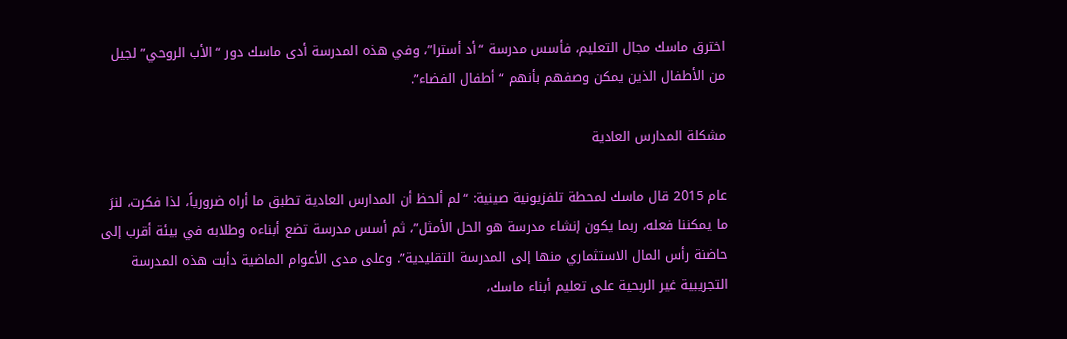اخترق ماسك مجال التعليم، فأسس مدرسة “أد أسترا”، وفي هذه المدرسة أدى ماسك دور “الأب الروحي” لجيل من الأطفال الذين يمكن وصفهم بأنهم “أطفال الفضاء”.

مشكلة المدارس العادية

عام 2015 قال ماسك لمحطة تلفزيونية صينية: “لم ألحظ أن المدارس العادية تطبق ما أراه ضرورياً، لذا فكرت، لنرَ ما يمكننا فعله، ربما يكون إنشاء مدرسة هو الحل الأمثل”، ثم أسس مدرسة تضع أبناءه وطلابه في بيئة أقرب إلى حاضنة رأس المال الاستثماري منها إلى المدرسة التقليدية”. وعلى مدى الأعوام الماضية دأبت هذه المدرسة التجريبية غير الربحية على تعليم أبناء ماسك،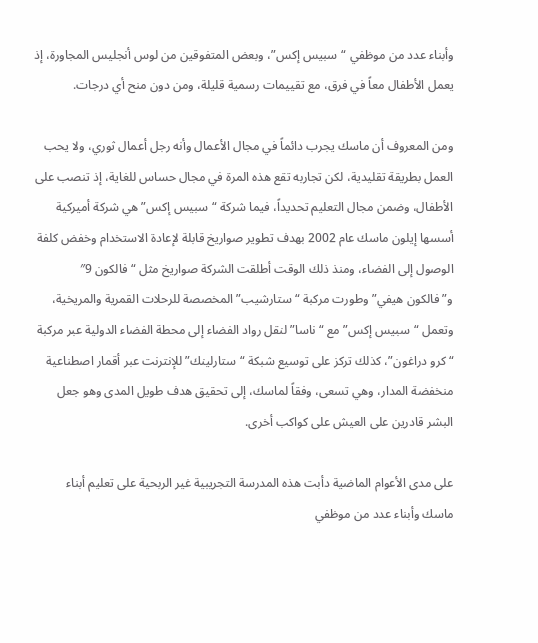وأبناء عدد من موظفي “سبيس إكس”، وبعض المتفوقين من لوس أنجليس المجاورة، إذ يعمل الأطفال معاً في فرق، مع تقييمات رسمية قليلة، ومن دون منح أي درجات.

ومن المعروف أن ماسك يجرب دائماً في مجال الأعمال وأنه رجل أعمال ثوري، ولا يحب العمل بطريقة تقليدية، لكن تجاربه تقع هذه المرة في مجال حساس للغاية، إذ تنصب على الأطفال، وضمن مجال التعليم تحديداً، فيما شركة “سبيس إكس” هي شركة أميركية أسسها إيلون ماسك عام 2002 بهدف تطوير صواريخ قابلة لإعادة الاستخدام وخفض كلفة الوصول إلى الفضاء، ومنذ ذلك الوقت أطلقت الشركة صواريخ مثل “فالكون 9″ و”فالكون هيفي” وطورت مركبة “ستارشيب” المخصصة للرحلات القمرية والمريخية، وتعمل “سبيس إكس” مع “ناسا” لنقل رواد الفضاء إلى محطة الفضاء الدولية عبر مركبة “كرو دراغون”، كذلك تركز على توسيع شبكة “ستارلينك” للإنترنت عبر أقمار اصطناعية منخفضة المدار، وهي تسعى، وفقاً لماسك، إلى تحقيق هدف طويل المدى وهو جعل البشر قادرين على العيش على كواكب أخرى.

على مدى الأعوام الماضية دأبت هذه المدرسة التجريبية غير الربحية على تعليم أبناء ماسك وأبناء عدد من موظفي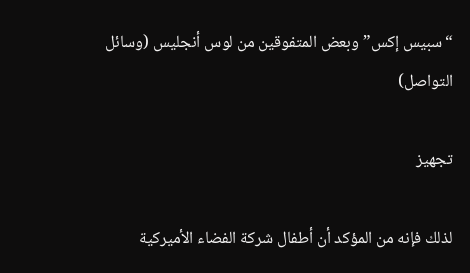“سبيس إكس” وبعض المتفوقين من لوس أنجليس (وسائل التواصل)

تجهيز

لذلك فإنه من المؤكد أن أطفال شركة الفضاء الأميركية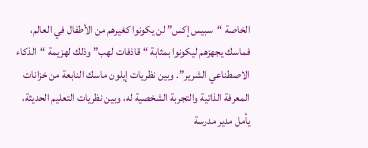الخاصة “سبيس إكس” لن يكونوا كغيرهم من الأطفال في العالم، فماسك يجهزهم ليكونوا بمثابة “قاذفات لهب” وذلك لهزيمة “الذكاء الاصطناعي الشرير”. وبين نظريات إيلون ماسك النابعة من خزانات المعرفة الذاتية والتجربة الشخصية له، وبين نظريات التعليم الحديثة، يأمل مدير مدرسة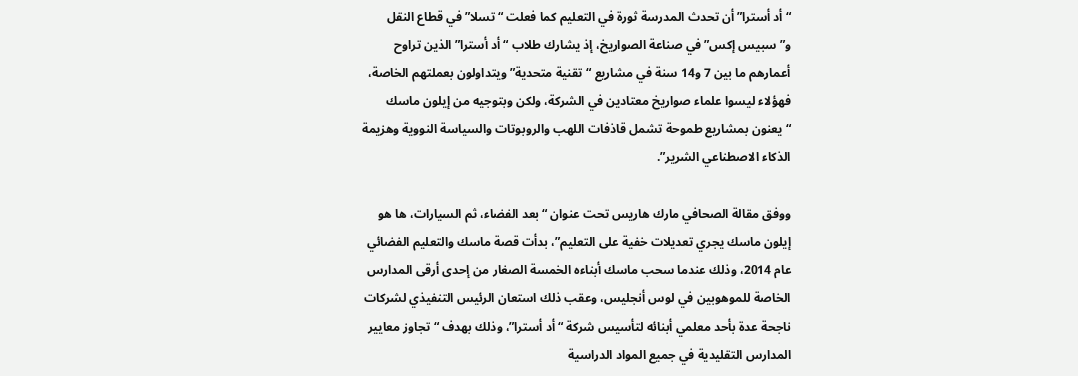“أد أسترا” أن تحدث المدرسة ثورة في التعليم كما فعلت “تسلا” في قطاع النقل و”سبيس إكس” في صناعة الصواريخ، إذ يشارك طلاب “أد أسترا” الذين تراوح أعمارهم ما بين 7 و14 سنة في مشاريع “تقنية متحدية” ويتداولون بعملتهم الخاصة، فهؤلاء ليسوا علماء صواريخ معتادين في الشركة، ولكن وبتوجيه من إيلون ماسك “يعنون بمشاريع طموحة تشمل قاذفات اللهب والروبوتات والسياسة النووية وهزيمة الذكاء الاصطناعي الشرير”.

ووفق مقالة الصحافي مارك هاريس تحت عنوان “بعد الفضاء، ثم السيارات، ها هو إيلون ماسك يجري تعديلات خفية على التعليم”، بدأت قصة ماسك والتعليم الفضائي عام 2014، وذلك عندما سحب ماسك أبناءه الخمسة الصغار من إحدى أرقى المدارس الخاصة للموهوبين في لوس أنجليس، وعقب ذلك استعان الرئيس التنفيذي لشركات ناجحة عدة بأحد معلمي أبنائه لتأسيس شركة “أد أسترا”، وذلك بهدف “تجاوز معايير المدارس التقليدية في جميع المواد الدراسية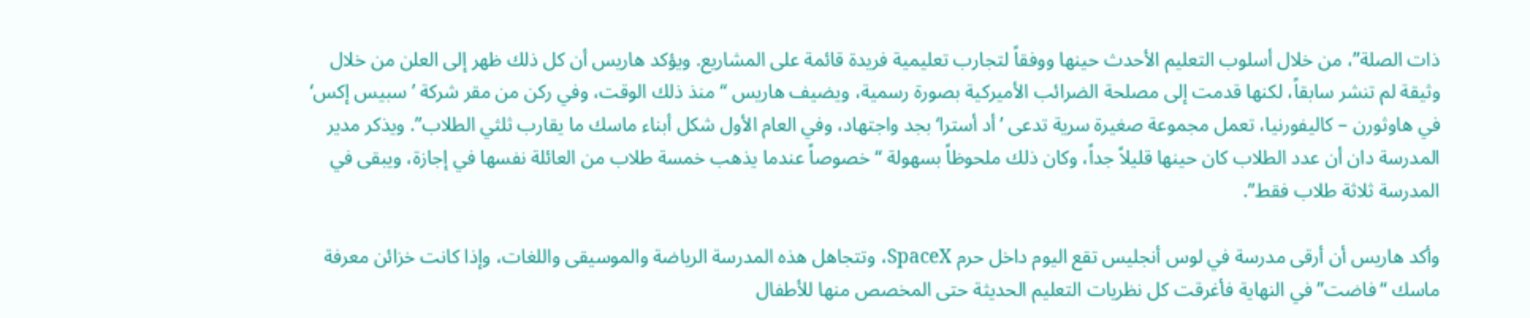ذات الصلة”، من خلال أسلوب التعليم الأحدث حينها ووفقاً لتجارب تعليمية فريدة قائمة على المشاريع. ويؤكد هاريس أن كل ذلك ظهر إلى العلن من خلال وثيقة لم تنشر سابقاً، لكنها قدمت إلى مصلحة الضرائب الأميركية بصورة رسمية، ويضيف هاريس “منذ ذلك الوقت، وفي ركن من مقر شركة ’سبيس إكس‘ في هاوثورن – كاليفورنيا، تعمل مجموعة صغيرة سرية تدعى ’أد أسترا‘ بجد واجتهاد، وفي العام الأول شكل أبناء ماسك ما يقارب ثلثي الطلاب”. ويذكر مدير المدرسة دان أن عدد الطلاب كان حينها قليلاً جداً، وكان ذلك ملحوظاً بسهولة “خصوصاً عندما يذهب خمسة طلاب من العائلة نفسها في إجازة، ويبقى في المدرسة ثلاثة طلاب فقط”.

وأكد هاريس أن أرقى مدرسة في لوس أنجليس تقع اليوم داخل حرم SpaceX، وتتجاهل هذه المدرسة الرياضة والموسيقى واللغات، وإذا كانت خزائن معرفة ماسك “فاضت” في النهاية فأغرقت كل نظريات التعليم الحديثة حتى المخصص منها للأطفال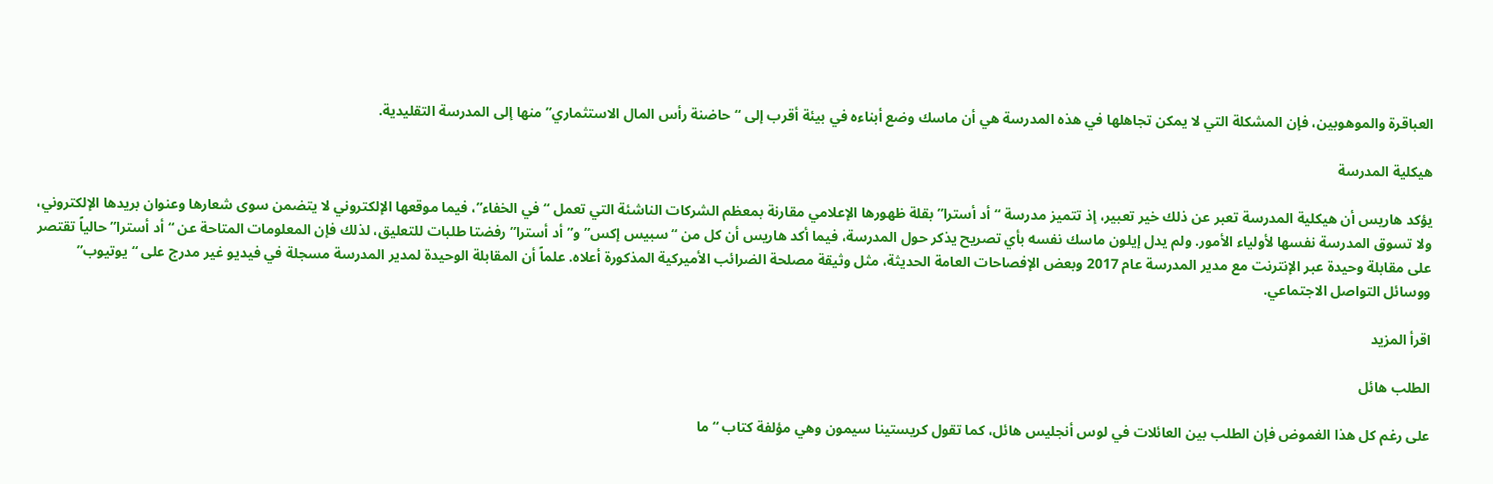العباقرة والموهوبين، فإن المشكلة التي لا يمكن تجاهلها في هذه المدرسة هي أن ماسك وضع أبناءه في بيئة أقرب إلى “حاضنة رأس المال الاستثماري” منها إلى المدرسة التقليدية.

هيكلية المدرسة

يؤكد هاريس أن هيكلية المدرسة تعبر عن ذلك خير تعبير، إذ تتميز مدرسة “أد أسترا” بقلة ظهورها الإعلامي مقارنة بمعظم الشركات الناشئة التي تعمل “في الخفاء”، فيما موقعها الإلكتروني لا يتضمن سوى شعارها وعنوان بريدها الإلكتروني، ولا تسوق المدرسة نفسها لأولياء الأمور. ولم يدل إيلون ماسك نفسه بأي تصريح يذكر حول المدرسة، فيما أكد هاريس أن كل من “سبيس إكس” و”أد أسترا” رفضتا طلبات للتعليق، لذلك فإن المعلومات المتاحة عن “أد أسترا” حالياً تقتصر على مقابلة وحيدة عبر الإنترنت مع مدير المدرسة عام 2017 وبعض الإفصاحات العامة الحديثة، مثل وثيقة مصلحة الضرائب الأميركية المذكورة أعلاه. علماً أن المقابلة الوحيدة لمدير المدرسة مسجلة في فيديو غير مدرج على “يوتيوب” ووسائل التواصل الاجتماعي.

اقرأ المزيد

الطلب هائل

على رغم كل هذا الغموض فإن الطلب بين العائلات في لوس أنجليس هائل، كما تقول كريستينا سيمون وهي مؤلفة كتاب “ما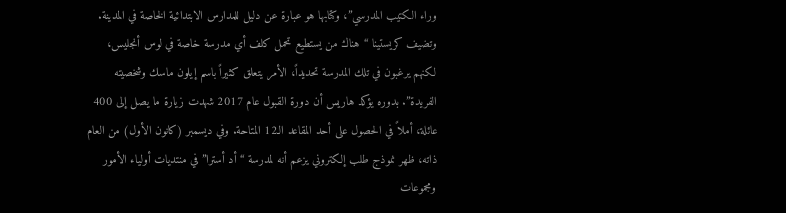وراء الكتيب المدرسي”، وكتابها هو عبارة عن دليل للمدارس الابتدائية الخاصة في المدينة. وتضيف كريستينا “هناك من يستطيع تحمل كلف أي مدرسة خاصة في لوس أنجليس، لكنهم يرغبون في تلك المدرسة تحديداً، الأمر يتعلق كثيراً باسم إيلون ماسك وشخصيته الفريدة”. بدوره يؤكد هاريس أن دورة القبول عام 2017 شهدت زيارة ما يصل إلى 400 عائلة، أملاً في الحصول على أحد المقاعد الـ12 المتاحة. وفي ديسمبر (كانون الأول) من العام ذاته، ظهر نموذج طلب إلكتروني يزعم أنه لمدرسة “أد أسترا” في منتديات أولياء الأمور ومجموعات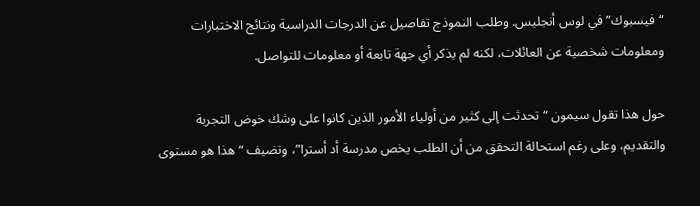“فيسبوك” في لوس أنجليس. وطلب النموذج تفاصيل عن الدرجات الدراسية ونتائج الاختبارات ومعلومات شخصية عن العائلات، لكنه لم يذكر أي جهة تابعة أو معلومات للتواصل.

حول هذا تقول سيمون “تحدثت إلى كثير من أولياء الأمور الذين كانوا على وشك خوض التجربة والتقديم، وعلى رغم استحالة التحقق من أن الطلب يخص مدرسة أد أسترا”، وتضيف “هذا هو مستوى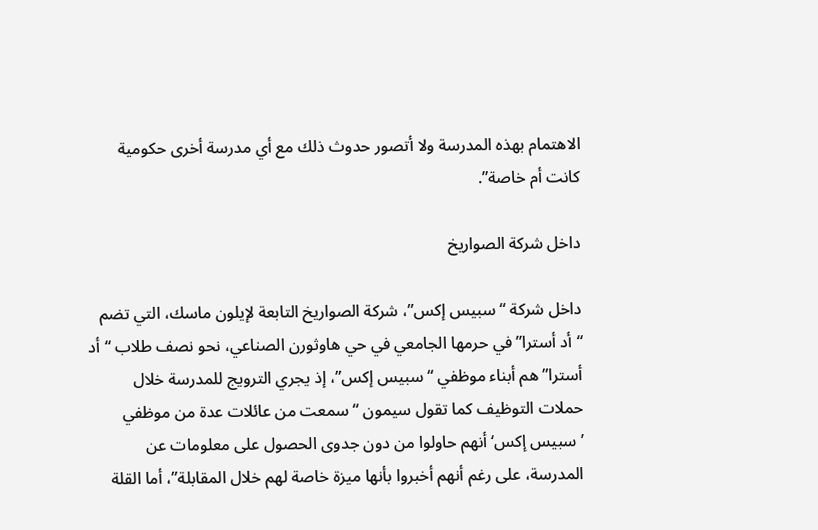الاهتمام بهذه المدرسة ولا أتصور حدوث ذلك مع أي مدرسة أخرى حكومية كانت أم خاصة”.

داخل شركة الصواريخ

داخل شركة “سبيس إكس”، شركة الصواريخ التابعة لإيلون ماسك، التي تضم “أد أسترا” في حرمها الجامعي في حي هاوثورن الصناعي، نحو نصف طلاب “أد أسترا” هم أبناء موظفي “سبيس إكس”، إذ يجري الترويج للمدرسة خلال حملات التوظيف كما تقول سيمون “سمعت من عائلات عدة من موظفي ’سبيس إكس‘ أنهم حاولوا من دون جدوى الحصول على معلومات عن المدرسة، على رغم أنهم أخبروا بأنها ميزة خاصة لهم خلال المقابلة”، أما القلة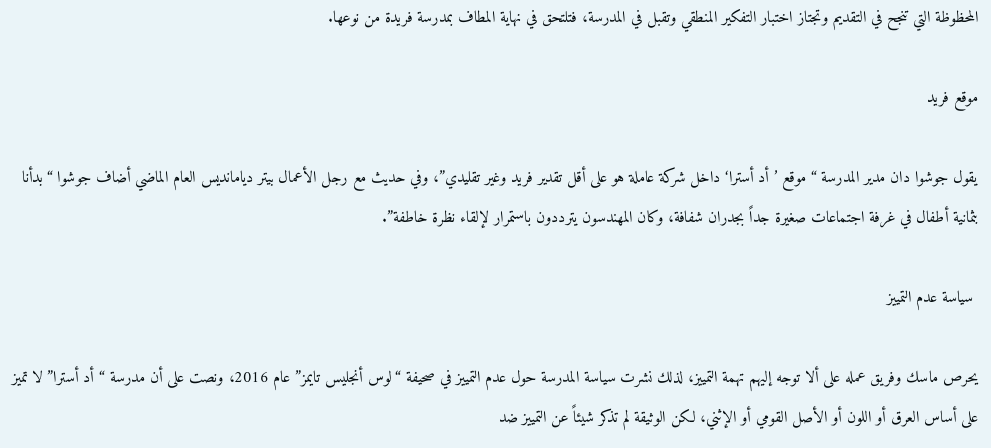المحظوظة التي تنجح في التقديم وتجتاز اختبار التفكير المنطقي وتقبل في المدرسة، فتلتحق في نهاية المطاف بمدرسة فريدة من نوعها.

موقع فريد

يقول جوشوا دان مدير المدرسة “موقع ’أد أسترا‘ داخل شركة عاملة هو على أقل تقدير فريد وغير تقليدي”، وفي حديث مع رجل الأعمال بيتر ديامانديس العام الماضي أضاف جوشوا “بدأنا بثمانية أطفال في غرفة اجتماعات صغيرة جداً بجدران شفافة، وكان المهندسون يترددون باستمرار لإلقاء نظرة خاطفة”.

 سياسة عدم التمييز

يحرص ماسك وفريق عمله على ألا توجه إليهم تهمة التمييز، لذلك نشرت سياسة المدرسة حول عدم التمييز في صحيفة “لوس أنجليس تايمز” عام 2016، ونصت على أن مدرسة “أد أسترا” لا تميز على أساس العرق أو اللون أو الأصل القومي أو الإثني، لكن الوثيقة لم تذكر شيئاً عن التمييز ضد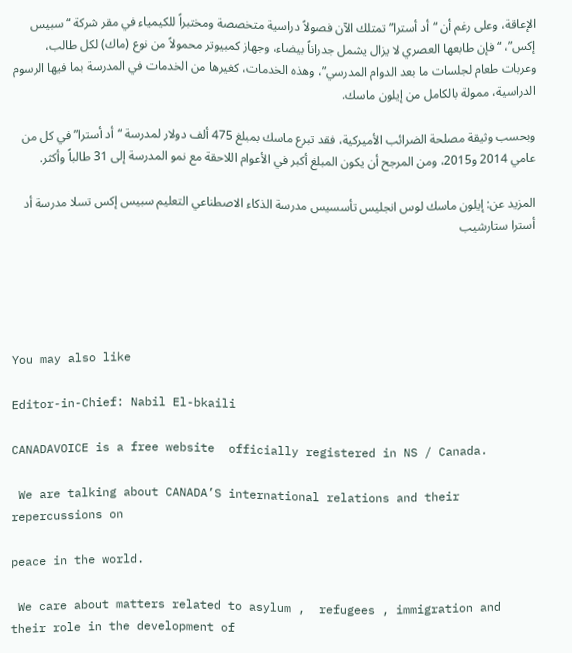الإعاقة، وعلى رغم أن “أد أسترا” تمتلك الآن فصولاً دراسية متخصصة ومختبراً للكيمياء في مقر شركة “سبيس إكس”، “فإن طابعها العصري لا يزال يشمل جدراناً بيضاء، وجهاز كمبيوتر محمولاً من نوع (ماك) لكل طالب، وعربات طعام لجلسات ما بعد الدوام المدرسي”، وهذه الخدمات، كغيرها من الخدمات في المدرسة بما فيها الرسوم الدراسية، ممولة بالكامل من إيلون ماسك.

وبحسب وثيقة مصلحة الضرائب الأميركية، فقد تبرع ماسك بمبلغ 475 ألف دولار لمدرسة “أد أسترا” في كل من عامي 2014 و2015، ومن المرجح أن يكون المبلغ أكبر في الأعوام اللاحقة مع نمو المدرسة إلى 31 طالباً وأكثر.

المزيد عن: إيلون ماسك لوس انجليس تأسسيس مدرسة الذكاء الاصطناعي التعليم سبيس إكس تسلا مدرسة أد أسترا ستارشيب





You may also like

Editor-in-Chief: Nabil El-bkaili

CANADAVOICE is a free website  officially registered in NS / Canada.

 We are talking about CANADA’S international relations and their repercussions on

peace in the world.

 We care about matters related to asylum ,  refugees , immigration and their role in the development of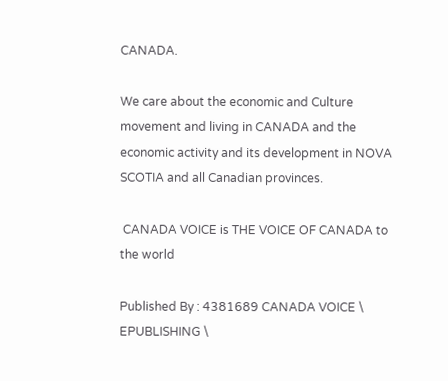CANADA.

We care about the economic and Culture movement and living in CANADA and the economic activity and its development in NOVA  SCOTIA and all Canadian provinces.

 CANADA VOICE is THE VOICE OF CANADA to the world

Published By : 4381689 CANADA VOICE \ EPUBLISHING \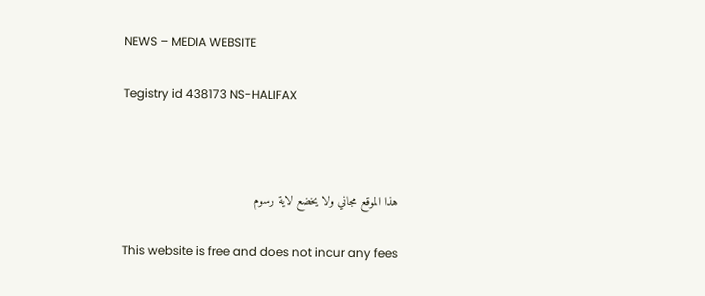NEWS – MEDIA WEBSITE

Tegistry id 438173 NS-HALIFAX



هذا الموقع مجاني ولا يخضع لاية رسوم

This website is free and does not incur any fees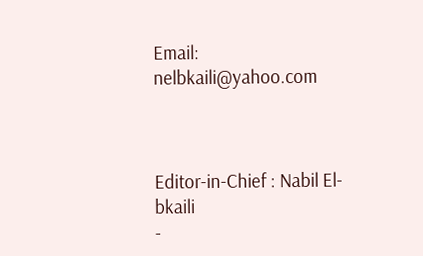Email: nelbkaili@yahoo.com



Editor-in-Chief : Nabil El-bkaili
-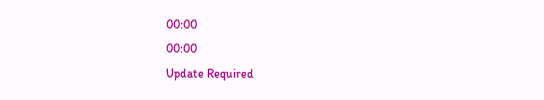00:00
00:00
Update Required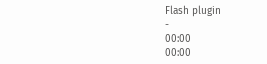Flash plugin
-
00:00
00:00